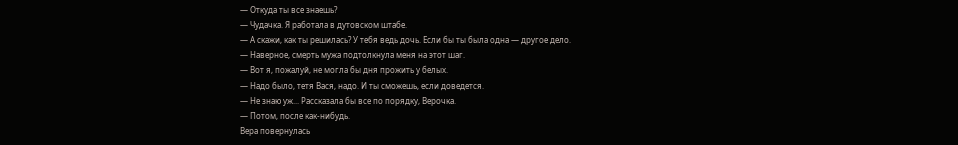— Откуда ты все знаешь?
— Чудачка. Я работала в дутовском штабе.
— А скажи, как ты решилась? У тебя ведь дочь. Если бы ты была одна — другое дело.
— Наверное, смерть мужа подтолкнула меня на этот шаг.
— Вот я, пожалуй, не могла бы дня прожить у белых.
— Надо было, тетя Вася, надо. И ты сможешь, если доведется.
— Не знаю уж... Рассказала бы все по порядку, Верочка.
— Потом, после как-нибудь.
Вера повернулась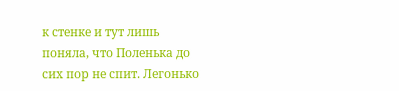к стенке и тут лишь поняла, что Поленька до сих пор не спит. Легонько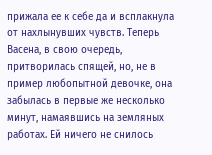прижала ее к себе да и всплакнула от нахлынувших чувств. Теперь Васена, в свою очередь, притворилась спящей, но, не в пример любопытной девочке, она забылась в первые же несколько минут, намаявшись на земляных работах. Ей ничего не снилось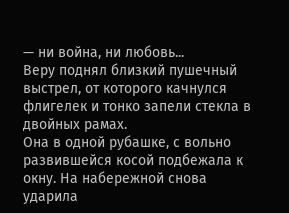— ни война, ни любовь...
Веру поднял близкий пушечный выстрел, от которого качнулся флигелек и тонко запели стекла в двойных рамах.
Она в одной рубашке, с вольно развившейся косой подбежала к окну. На набережной снова ударила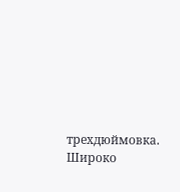трехдюймовка. Широко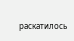раскатилось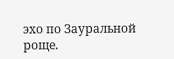эхо по Зауральной роще.